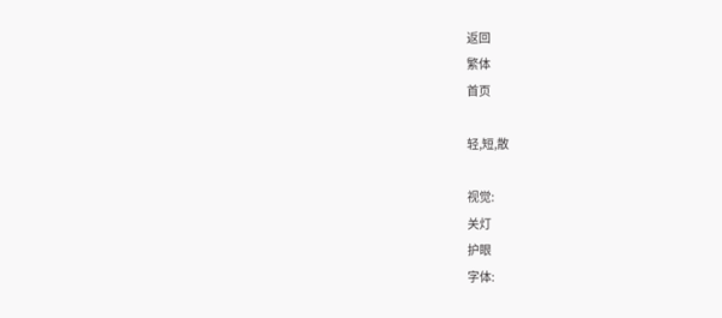返回
繁体
首页

轻,短,散

视觉:
关灯
护眼
字体: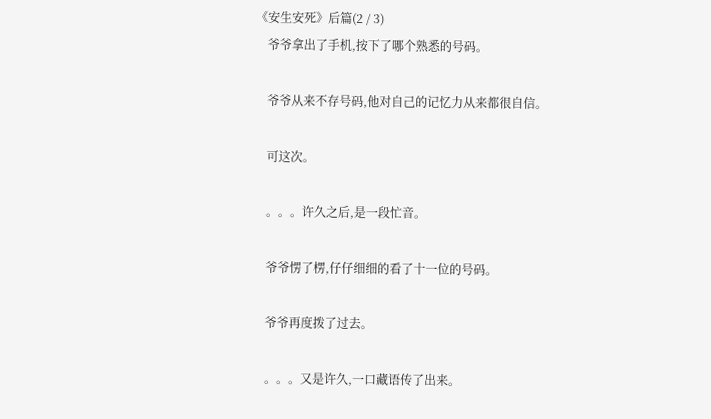《安生安死》后篇(2 / 3)
    爷爷拿出了手机,按下了哪个熟悉的号码。

    爷爷从来不存号码,他对自己的记忆力从来都很自信。

    可这次。

    。。。许久之后,是一段忙音。

    爷爷愣了楞,仔仔细细的看了十一位的号码。

    爷爷再度拨了过去。

    。。。又是许久,一口藏语传了出来。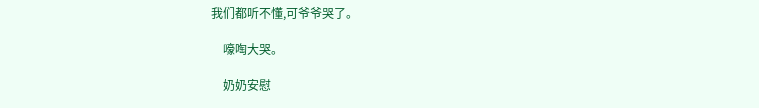我们都听不懂,可爷爷哭了。

    嚎啕大哭。

    奶奶安慰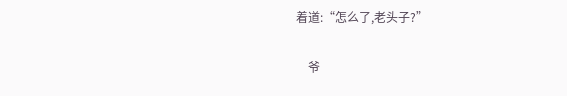着道:“怎么了,老头子?”

    爷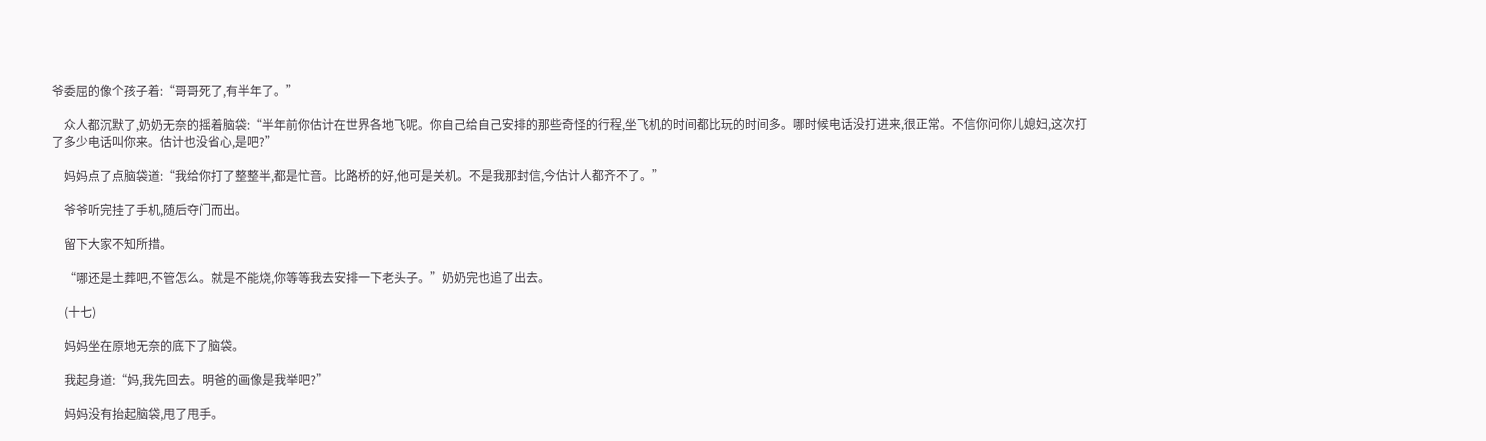爷委屈的像个孩子着:“哥哥死了,有半年了。”

    众人都沉默了,奶奶无奈的摇着脑袋:“半年前你估计在世界各地飞呢。你自己给自己安排的那些奇怪的行程,坐飞机的时间都比玩的时间多。哪时候电话没打进来,很正常。不信你问你儿媳妇,这次打了多少电话叫你来。估计也没省心,是吧?”

    妈妈点了点脑袋道:“我给你打了整整半,都是忙音。比路桥的好,他可是关机。不是我那封信,今估计人都齐不了。”

    爷爷听完挂了手机,随后夺门而出。

    留下大家不知所措。

    “哪还是土葬吧,不管怎么。就是不能烧,你等等我去安排一下老头子。”奶奶完也追了出去。

    (十七)

    妈妈坐在原地无奈的底下了脑袋。

    我起身道:“妈,我先回去。明爸的画像是我举吧?”

    妈妈没有抬起脑袋,甩了甩手。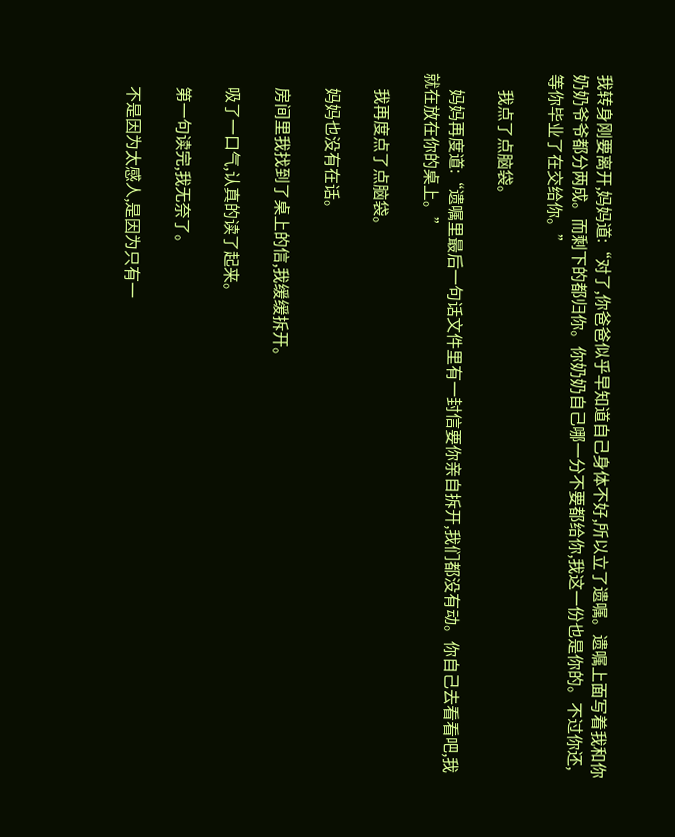我转身刚要离开,妈妈道:“对了,你爸爸似乎早知道自己身体不好,所以立了遗嘱。遗嘱上面写着我和你奶奶爷爷都分两成。而剩下的都归你。你奶奶自己哪一分不要都给你,我这一份也是你的。不过你还,等你毕业了在交给你。”

    我点了点脑袋。

    妈妈再度道:“遗嘱里最后一句话文件里有一封信要你亲自拆开,我们都没有动。你自己去看看吧,我就在放在你的桌上。”

    我再度点了点脑袋。

    妈妈也没有在话。

    房间里我找到了桌上的信,我缓缓拆开。

    吸了一口气,认真的读了起来。

    第一句读完,我无奈了。

    不是因为太感人,是因为只有一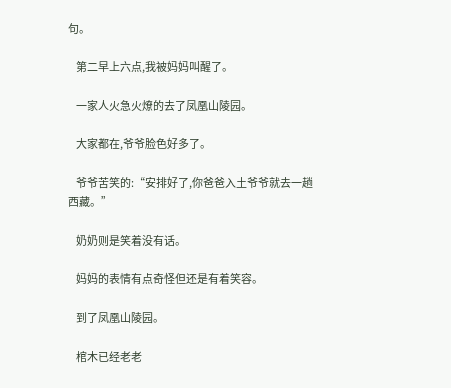句。

    第二早上六点,我被妈妈叫醒了。

    一家人火急火燎的去了凤凰山陵园。

    大家都在,爷爷脸色好多了。

    爷爷苦笑的:“安排好了,你爸爸入土爷爷就去一趟西藏。”

    奶奶则是笑着没有话。

    妈妈的表情有点奇怪但还是有着笑容。

    到了凤凰山陵园。

    棺木已经老老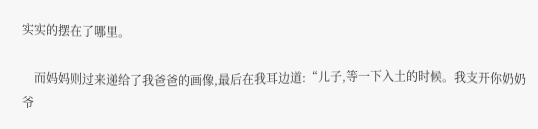实实的摆在了哪里。

    而妈妈则过来递给了我爸爸的画像,最后在我耳边道:“儿子,等一下入土的时候。我支开你奶奶爷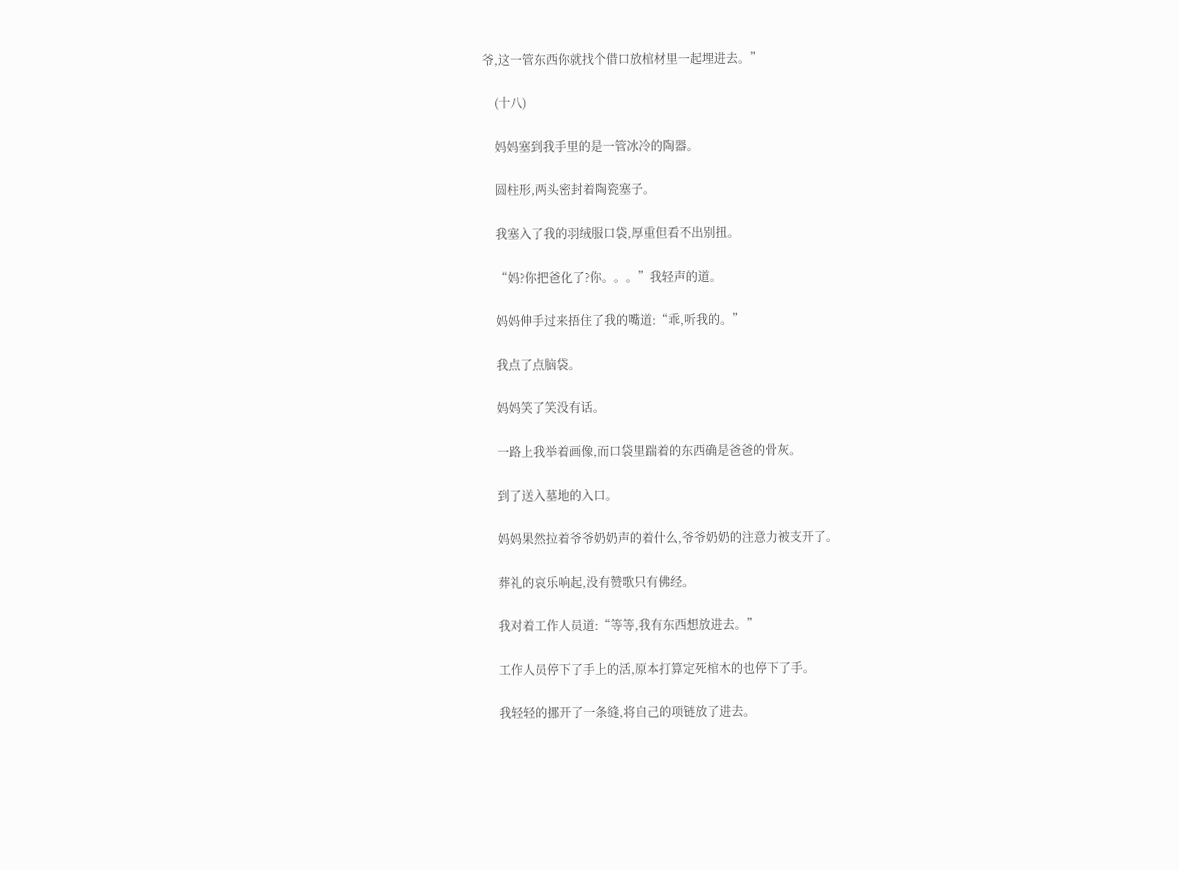爷,这一管东西你就找个借口放棺材里一起埋进去。”

    (十八)

    妈妈塞到我手里的是一管冰冷的陶器。

    圆柱形,两头密封着陶瓷塞子。

    我塞入了我的羽绒服口袋,厚重但看不出别扭。

    “妈?你把爸化了?你。。。”我轻声的道。

    妈妈伸手过来捂住了我的嘴道:“乖,听我的。”

    我点了点脑袋。

    妈妈笑了笑没有话。

    一路上我举着画像,而口袋里踹着的东西确是爸爸的骨灰。

    到了送入墓地的入口。

    妈妈果然拉着爷爷奶奶声的着什么,爷爷奶奶的注意力被支开了。

    葬礼的哀乐响起,没有赞歌只有佛经。

    我对着工作人员道:“等等,我有东西想放进去。”

    工作人员停下了手上的活,原本打算定死棺木的也停下了手。

    我轻轻的挪开了一条缝,将自己的项链放了进去。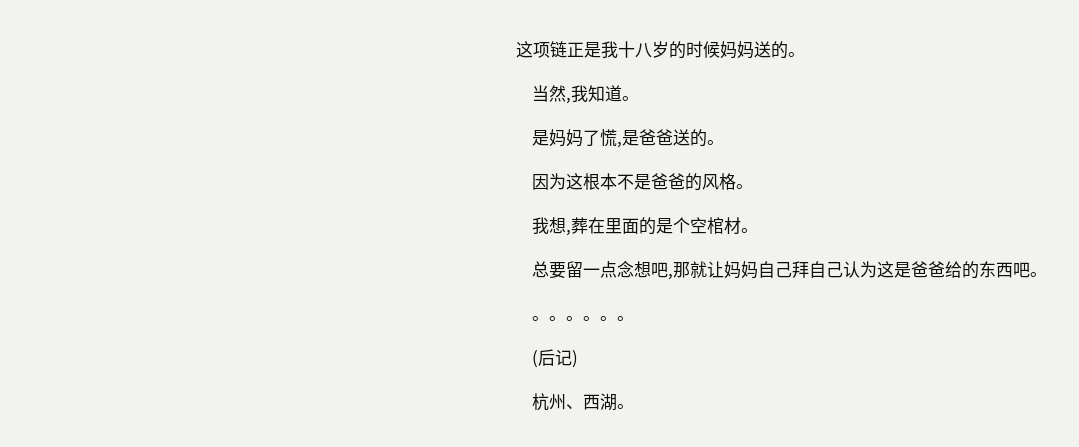这项链正是我十八岁的时候妈妈送的。

    当然,我知道。

    是妈妈了慌,是爸爸送的。

    因为这根本不是爸爸的风格。

    我想,葬在里面的是个空棺材。

    总要留一点念想吧,那就让妈妈自己拜自己认为这是爸爸给的东西吧。

    。。。。。。

    (后记)

    杭州、西湖。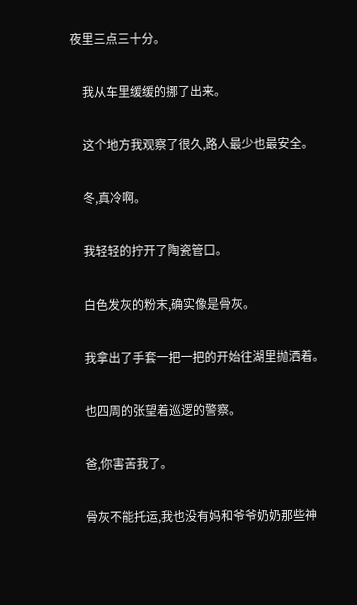夜里三点三十分。

    我从车里缓缓的挪了出来。

    这个地方我观察了很久,路人最少也最安全。

    冬,真冷啊。

    我轻轻的拧开了陶瓷管口。

    白色发灰的粉末,确实像是骨灰。

    我拿出了手套一把一把的开始往湖里抛洒着。

    也四周的张望着巡逻的警察。

    爸,你害苦我了。

    骨灰不能托运,我也没有妈和爷爷奶奶那些神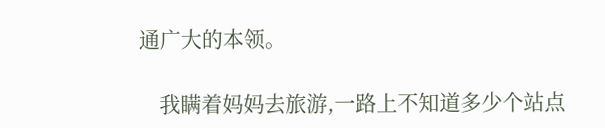通广大的本领。

    我瞒着妈妈去旅游,一路上不知道多少个站点